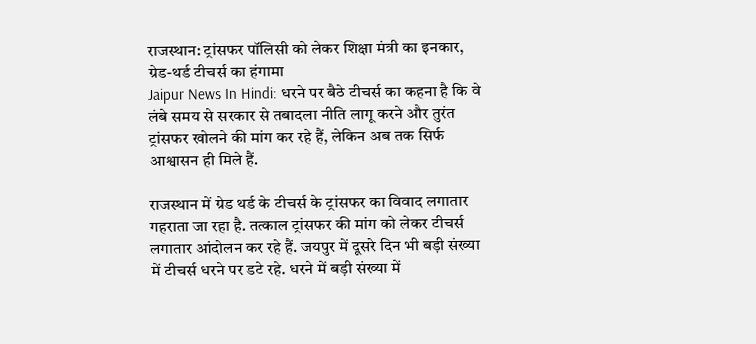राजस्थान: ट्रांसफर पॉलिसी को लेकर शिक्षा मंत्री का इनकार, ग्रेड-थर्ड टीचर्स का हंगामा
Jaipur News In Hindi: धरने पर बैठे टीचर्स का कहना है कि वे लंबे समय से सरकार से तबादला नीति लागू करने और तुरंत ट्रांसफर खोलने की मांग कर रहे हैं, लेकिन अब तक सिर्फ आश्वासन ही मिले हैं.

राजस्थान में ग्रेड थर्ड के टीचर्स के ट्रांसफर का विवाद लगातार गहराता जा रहा है. तत्काल ट्रांसफर की मांग को लेकर टीचर्स लगातार आंदोलन कर रहे हैं. जयपुर में दूसरे दिन भी बड़ी संख्या में टीचर्स धरने पर डटे रहे. धरने में बड़ी संख्या में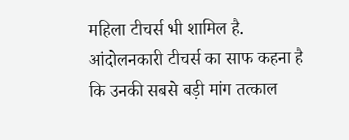महिला टीचर्स भी शामिल है.
आंदोलनकारी टीचर्स का साफ कहना है कि उनकी सबसे बड़ी मांग तत्काल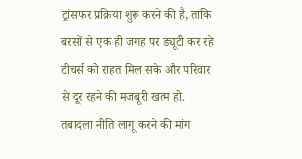ट्रांसफर प्रक्रिया शुरू करने की है, ताकि बरसों से एक ही जगह पर ड्यूटी कर रहे टीचर्स को राहत मिल सके और परिवार से दूर रहने की मजबूरी खत्म हो.
तबादला नीति लागू करने की मांग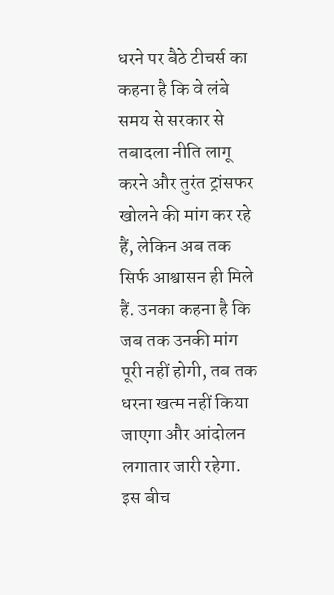धरने पर बैठे टीचर्स का कहना है कि वे लंबे समय से सरकार से तबादला नीति लागू करने और तुरंत ट्रांसफर खोलने की मांग कर रहे हैं, लेकिन अब तक सिर्फ आश्वासन ही मिले हैं. उनका कहना है कि जब तक उनकी मांग पूरी नहीं होगी, तब तक धरना खत्म नहीं किया जाएगा और आंदोलन लगातार जारी रहेगा.
इस बीच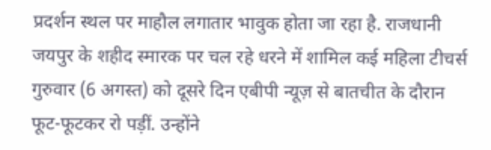प्रदर्शन स्थल पर माहौल लगातार भावुक होता जा रहा है. राजधानी जयपुर के शहीद स्मारक पर चल रहे धरने में शामिल कई महिला टीचर्स गुरुवार (6 अगस्त) को दूसरे दिन एबीपी न्यूज़ से बातचीत के दौरान फूट-फूटकर रो पड़ीं. उन्होंने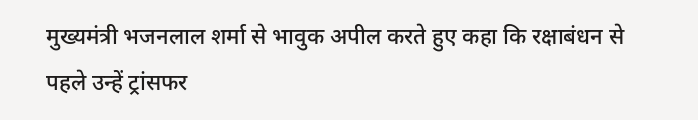मुख्यमंत्री भजनलाल शर्मा से भावुक अपील करते हुए कहा कि रक्षाबंधन से पहले उन्हें ट्रांसफर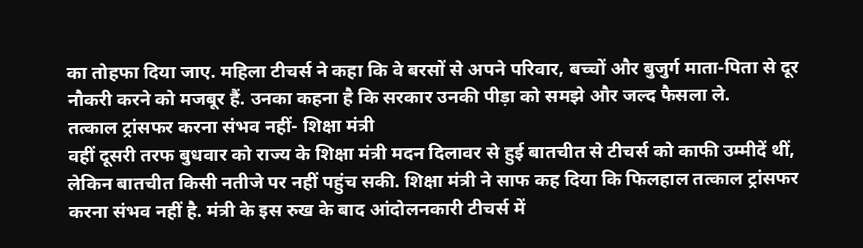का तोहफा दिया जाए. महिला टीचर्स ने कहा कि वे बरसों से अपने परिवार, बच्चों और बुजुर्ग माता-पिता से दूर नौकरी करने को मजबूर हैं. उनका कहना है कि सरकार उनकी पीड़ा को समझे और जल्द फैसला ले.
तत्काल ट्रांसफर करना संभव नहीं- शिक्षा मंत्री
वहीं दूसरी तरफ बुधवार को राज्य के शिक्षा मंत्री मदन दिलावर से हुई बातचीत से टीचर्स को काफी उम्मीदें थीं, लेकिन बातचीत किसी नतीजे पर नहीं पहुंच सकी. शिक्षा मंत्री ने साफ कह दिया कि फिलहाल तत्काल ट्रांसफर करना संभव नहीं है. मंत्री के इस रुख के बाद आंदोलनकारी टीचर्स में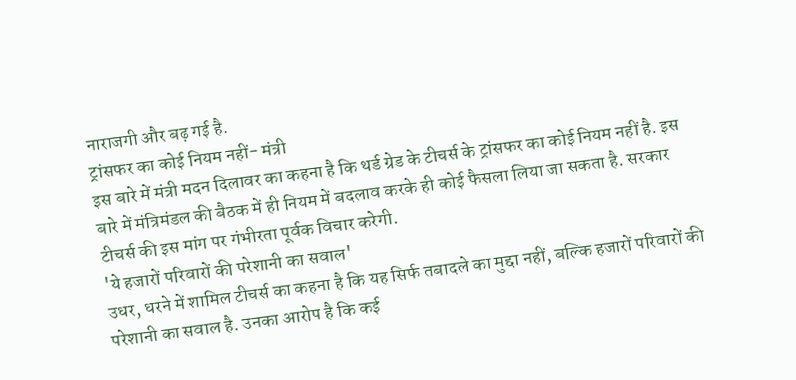नाराजगी और बढ़ गई है.
ट्रांसफर का कोई नियम नहीं- मंत्री
इस बारे में मंत्री मदन दिलावर का कहना है कि थर्ड ग्रेड के टीचर्स के ट्रांसफर का कोई नियम नहीं है. इस बारे में मंत्रिमंडल की बैठक में ही नियम में बदलाव करके ही कोई फैसला लिया जा सकता है. सरकार टीचर्स की इस मांग पर गंभीरता पूर्वक विचार करेगी.
'ये हजारों परिवारों की परेशानी का सवाल'
उधर, धरने में शामिल टीचर्स का कहना है कि यह सिर्फ तबादले का मुद्दा नहीं, बल्कि हजारों परिवारों की परेशानी का सवाल है. उनका आरोप है कि कई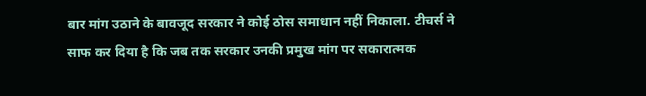बार मांग उठाने के बावजूद सरकार ने कोई ठोस समाधान नहीं निकाला. टीचर्स ने साफ कर दिया है कि जब तक सरकार उनकी प्रमुख मांग पर सकारात्मक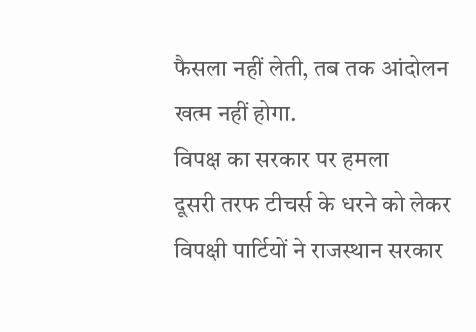फैसला नहीं लेती, तब तक आंदोलन खत्म नहीं होगा.
विपक्ष का सरकार पर हमला
दूसरी तरफ टीचर्स के धरने को लेकर विपक्षी पार्टियों ने राजस्थान सरकार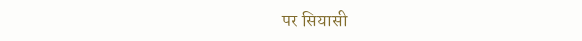पर सियासी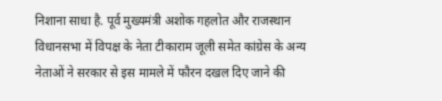निशाना साधा है. पूर्व मुख्यमंत्री अशोक गहलोत और राजस्थान विधानसभा में विपक्ष के नेता टीकाराम जूली समेत कांग्रेस के अन्य नेताओं ने सरकार से इस मामले में फौरन दखल दिए जाने की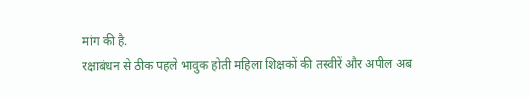मांग की है.
रक्षाबंधन से ठीक पहले भावुक होती महिला शिक्षकों की तस्वीरें और अपील अब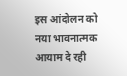इस आंदोलन को नया भावनात्मक आयाम दे रही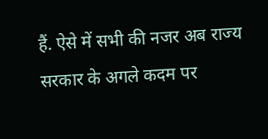हैं. ऐसे में सभी की नजर अब राज्य सरकार के अगले कदम पर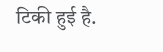टिकी हुई है.